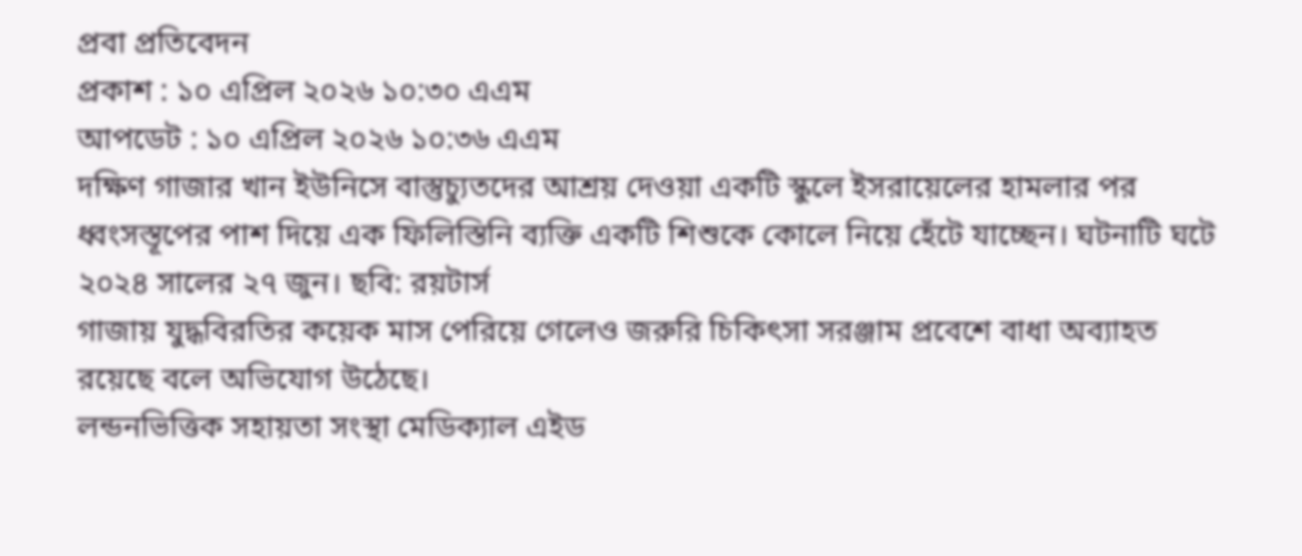প্রবা প্রতিবেদন
প্রকাশ : ১০ এপ্রিল ২০২৬ ১০:৩০ এএম
আপডেট : ১০ এপ্রিল ২০২৬ ১০:৩৬ এএম
দক্ষিণ গাজার খান ইউনিসে বাস্তুচ্যুতদের আশ্রয় দেওয়া একটি স্কুলে ইসরায়েলের হামলার পর ধ্বংসস্তূপের পাশ দিয়ে এক ফিলিস্তিনি ব্যক্তি একটি শিশুকে কোলে নিয়ে হেঁটে যাচ্ছেন। ঘটনাটি ঘটে ২০২৪ সালের ২৭ জুন। ছবি: রয়টার্স
গাজায় যুদ্ধবিরতির কয়েক মাস পেরিয়ে গেলেও জরুরি চিকিৎসা সরঞ্জাম প্রবেশে বাধা অব্যাহত রয়েছে বলে অভিযোগ উঠেছে।
লন্ডনভিত্তিক সহায়তা সংস্থা মেডিক্যাল এইড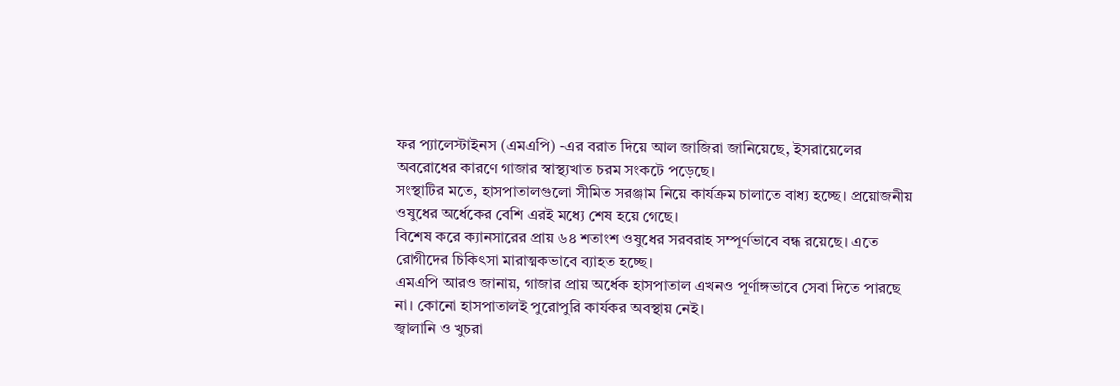ফর প্যালেস্টাইনস (এমএপি) -এর বরাত দিয়ে আল জাজিরা জানিয়েছে, ইসরায়েলের অবরোধের কারণে গাজার স্বাস্থ্যখাত চরম সংকটে পড়েছে।
সংস্থাটির মতে, হাসপাতালগুলো সীমিত সরঞ্জাম নিয়ে কার্যক্রম চালাতে বাধ্য হচ্ছে। প্রয়োজনীয় ওষুধের অর্ধেকের বেশি এরই মধ্যে শেষ হয়ে গেছে।
বিশেষ করে ক্যানসারের প্রায় ৬৪ শতাংশ ওষুধের সরবরাহ সম্পূর্ণভাবে বন্ধ রয়েছে। এতে রোগীদের চিকিৎসা মারাত্মকভাবে ব্যাহত হচ্ছে।
এমএপি আরও জানায়, গাজার প্রায় অর্ধেক হাসপাতাল এখনও পূর্ণাঙ্গভাবে সেবা দিতে পারছে না। কোনো হাসপাতালই পুরোপুরি কার্যকর অবস্থায় নেই।
জ্বালানি ও খুচরা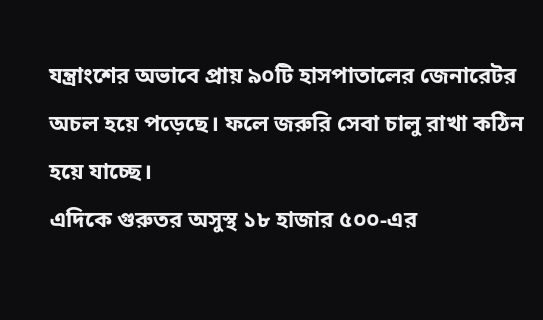যন্ত্রাংশের অভাবে প্রায় ৯০টি হাসপাতালের জেনারেটর অচল হয়ে পড়েছে। ফলে জরুরি সেবা চালু রাখা কঠিন হয়ে যাচ্ছে।
এদিকে গুরুতর অসুস্থ ১৮ হাজার ৫০০-এর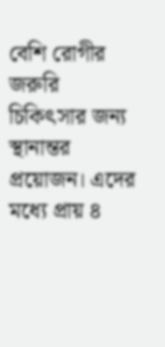বেশি রোগীর জরুরি চিকিৎসার জন্য স্থানান্তর প্রয়োজন। এদের মধ্যে প্রায় ৪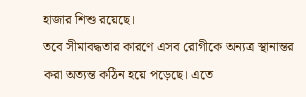হাজার শিশু রয়েছে।
তবে সীমাবদ্ধতার কারণে এসব রোগীকে অন্যত্র স্থানান্তর করা অত্যন্ত কঠিন হয়ে পড়েছে। এতে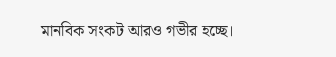মানবিক সংকট আরও গভীর হচ্ছে।